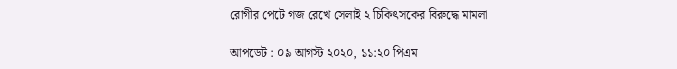রোগীর পেটে গজ রেখে সেলাই ২ চিকিৎসকের বিরুদ্ধে মামলা

আপডেট : ০৯ আগস্ট ২০২০, ১১:২০ পিএম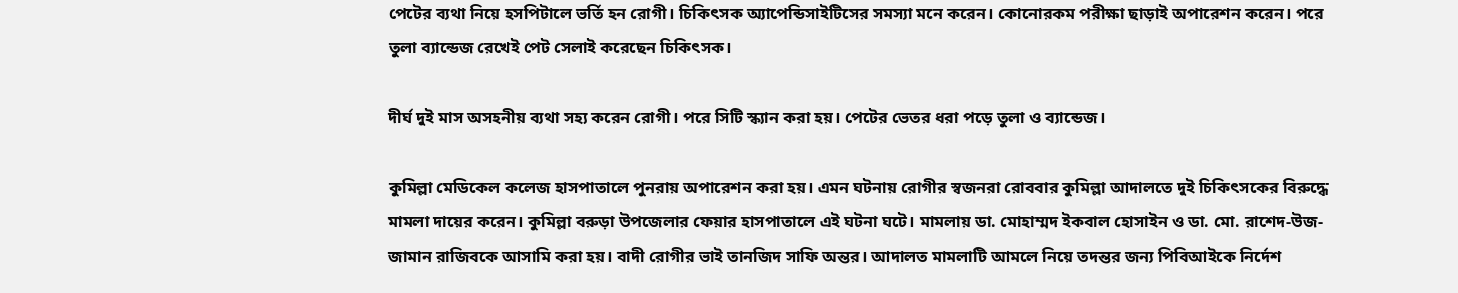পেটের ব্যথা নিয়ে হসপিটালে ভর্তি হন রোগী। চিকিৎসক অ্যাপেন্ডিসাইটিসের সমস্যা মনে করেন। কোনোরকম পরীক্ষা ছাড়াই অপারেশন করেন। পরে তুলা ব্যান্ডেজ রেখেই পেট সেলাই করেছেন চিকিৎসক।

দীর্ঘ দুই মাস অসহনীয় ব্যথা সহ্য করেন রোগী। পরে সিটি স্ক্যান করা হয়। পেটের ভেতর ধরা পড়ে তুলা ও ব্যান্ডেজ।

কুমিল্লা মেডিকেল কলেজ হাসপাতালে পুনরায় অপারেশন করা হয়। এমন ঘটনায় রোগীর স্বজনরা রোববার কুমিল্লা আদালতে দুই চিকিৎসকের বিরুদ্ধে মামলা দায়ের করেন। কুমিল্লা বরুড়া উপজেলার ফেয়ার হাসপাতালে এই ঘটনা ঘটে। মামলায় ডা. মোহাম্মদ ইকবাল হোসাইন ও ডা. মো. রাশেদ-উজ-জামান রাজিবকে আসামি করা হয়। বাদী রোগীর ভাই তানজিদ সাফি অন্তর। আদালত মামলাটি আমলে নিয়ে তদন্তর জন্য পিবিআইকে নির্দেশ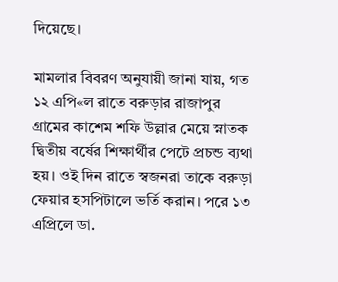দিয়েছে।

মামলার বিবরণ অনুযায়ী জানা যায়, গত ১২ এপি«ল রাতে বরুড়ার রাজাপুর গ্রামের কাশেম শফি উল্লার মেয়ে স্নাতক দ্বিতীয় বর্ষের শিক্ষার্থীর পেটে প্রচন্ড ব্যথা হয়। ওই দিন রাতে স্বজনরা তাকে বরুড়া ফেয়ার হসপিটালে ভর্তি করান। পরে ১৩ এপ্রিলে ডা.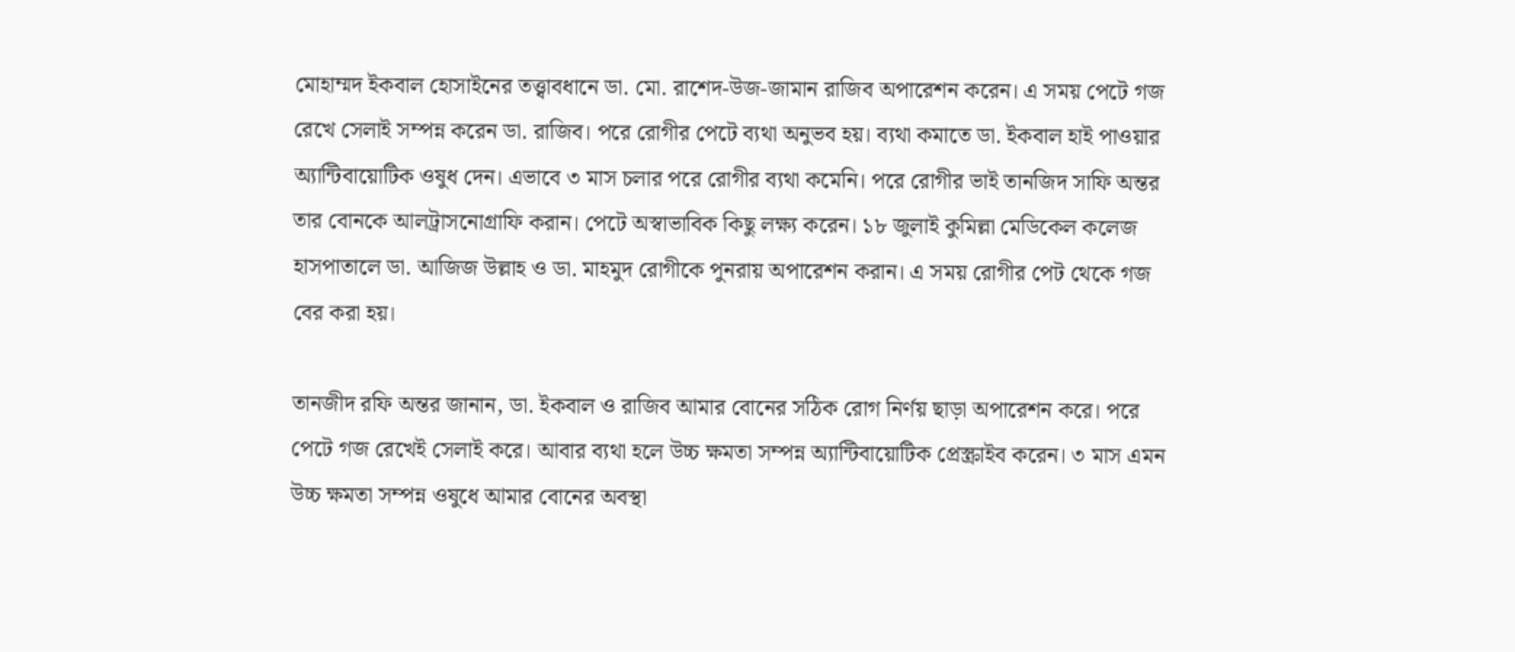মোহাম্মদ ইকবাল হোসাইনের তত্ত্বাবধানে ডা. মো. রাশেদ-উজ-জামান রাজিব অপারেশন করেন। এ সময় পেটে গজ রেখে সেলাই সম্পন্ন করেন ডা. রাজিব। পরে রোগীর পেটে ব্যথা অনুভব হয়। ব্যথা কমাতে ডা. ইকবাল হাই পাওয়ার অ্যান্টিবায়োটিক ওষুধ দেন। এভাবে ৩ মাস চলার পরে রোগীর ব্যথা কমেনি। পরে রোগীর ভাই তানজিদ সাফি অন্তর তার বোনকে আলট্রাসনোগ্রাফি করান। পেটে অস্বাভাবিক কিছু লক্ষ্য করেন। ১৮ জুলাই কুমিল্লা মেডিকেল কলেজ হাসপাতালে ডা. আজিজ উল্লাহ ও ডা. মাহমুদ রোগীকে পুনরায় অপারেশন করান। এ সময় রোগীর পেট থেকে গজ বের করা হয়।

তানজীদ রফি অন্তর জানান, ডা. ইকবাল ও রাজিব আমার বোনের সঠিক রোগ নির্ণয় ছাড়া অপারেশন করে। পরে পেটে গজ রেখেই সেলাই করে। আবার ব্যথা হলে উচ্চ ক্ষমতা সম্পন্ন অ্যান্টিবায়োটিক প্রেস্ক্রাইব করেন। ৩ মাস এমন উচ্চ ক্ষমতা সম্পন্ন ওষুধে আমার বোনের অবস্থা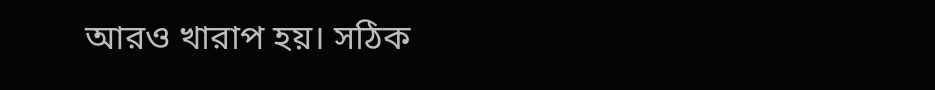আরও খারাপ হয়। সঠিক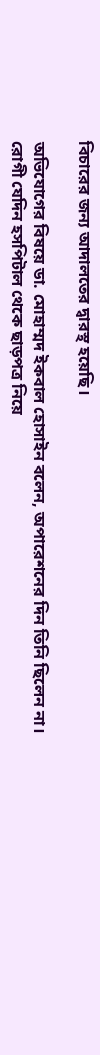বিচারের জন্য আদালতের দ্বারস্থ হয়েছি।

অভিযোগের বিষয়ে ডা. মোহাম্মদ ইকবাল হোসাইন বলেন, অপারেশনের দিন তিনি ছিলেন না। রোগী যেদিন হসপিটাল থেকে ছাড়পত্র নিয়ে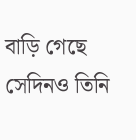বাড়ি গেছে সেদিনও তিনি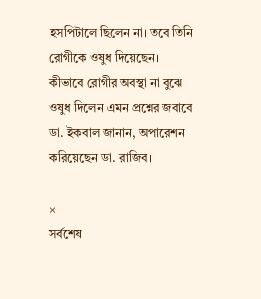হসপিটালে ছিলেন না। তবে তিনি রোগীকে ওষুধ দিয়েছেন। কীভাবে রোগীর অবস্থা না বুঝে ওষুধ দিলেন এমন প্রশ্নের জবাবে ডা. ইকবাল জানান, অপারেশন করিয়েছেন ডা. রাজিব।

×
সর্বশেষ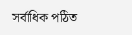সর্বাধিক পঠিত